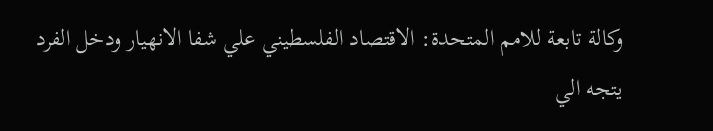وكالة تابعة للامم المتحدة: الاقتصاد الفلسطيني علي شفا الانهيار ودخل الفرد يتجه الي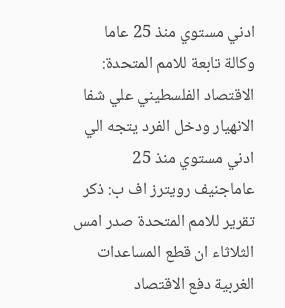ادني مستوي منذ 25 عاما
وكالة تابعة للامم المتحدة: الاقتصاد الفلسطيني علي شفا الانهيار ودخل الفرد يتجه الي ادني مستوي منذ 25 عاماجنيف رويترز اف ب: ذكر تقرير للامم المتحدة صدر امس الثلاثاء ان قطع المساعدات الغربية دفع الاقتصاد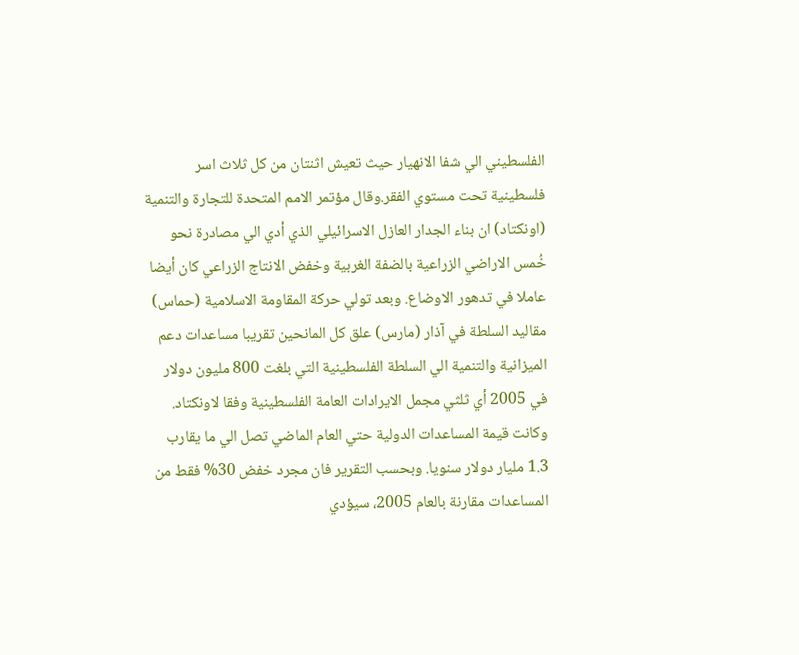الفلسطيني الي شفا الانهيار حيث تعيش اثنتان من كل ثلاث اسر فلسطينية تحت مستوي الفقر.وقال مؤتمر الامم المتحدة للتجارة والتنمية (اونكتاد) ان بناء الجدار العازل الاسرائيلي الذي أدي الي مصادرة نحو خُمس الاراضي الزراعية بالضفة الغربية وخفض الانتاج الزراعي كان أيضا عاملا في تدهور الاوضاع. وبعد تولي حركة المقاومة الاسلامية (حماس) مقاليد السلطة في آذار (مارس) علق كل المانحين تقريبا مساعدات دعم الميزانية والتنمية الي السلطة الفلسطينية التي بلغت 800 مليون دولار في 2005 أي ثلثي مجمل الايرادات العامة الفلسطينية وفقا لاونكتاد. وكانت قيمة المساعدات الدولية حتي العام الماضي تصل الي ما يقارب 1.3 مليار دولار سنويا. وبحسب التقرير فان مجرد خفض 30% فقط من المساعدات مقارنة بالعام 2005، سيؤدي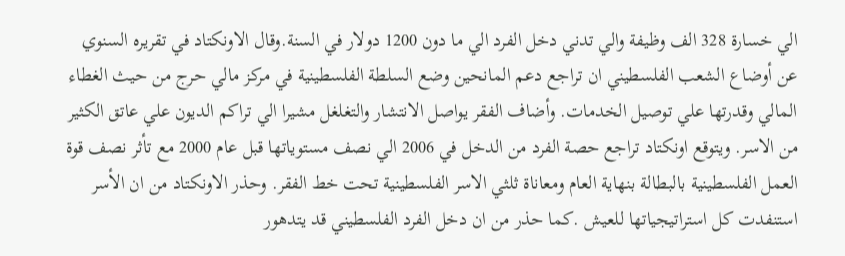الي خسارة 328 الف وظيفة والي تدني دخل الفرد الي ما دون 1200 دولار في السنة.وقال الاونكتاد في تقريره السنوي عن أوضاع الشعب الفلسطيني ان تراجع دعم المانحين وضع السلطة الفلسطينية في مركز مالي حرج من حيث الغطاء المالي وقدرتها علي توصيل الخدمات. وأضاف الفقر يواصل الانتشار والتغلغل مشيرا الي تراكم الديون علي عاتق الكثير من الاسر. ويتوقع اونكتاد تراجع حصة الفرد من الدخل في 2006 الي نصف مستوياتها قبل عام 2000 مع تأثر نصف قوة العمل الفلسطينية بالبطالة بنهاية العام ومعاناة ثلثي الاسر الفلسطينية تحت خط الفقر. وحذر الاونكتاد من ان الأسر استنفدت كل استراتيجياتها للعيش .كما حذر من ان دخل الفرد الفلسطيني قد يتدهور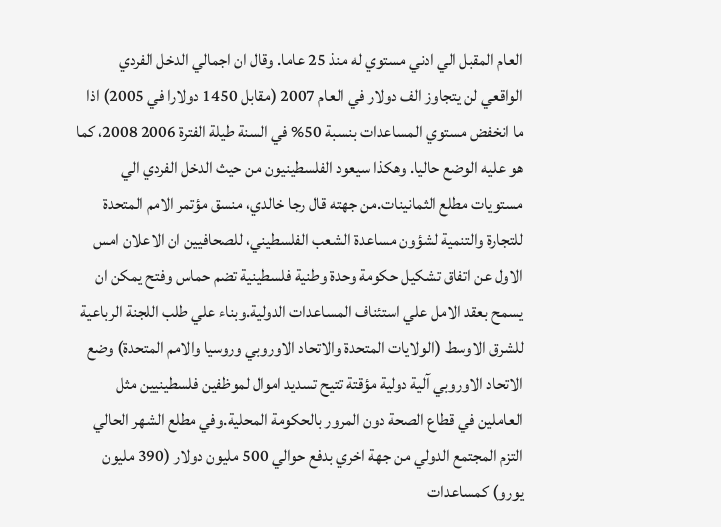العام المقبل الي ادني مستوي له منذ 25 عاما. وقال ان اجمالي الدخل الفردي الواقعي لن يتجاوز الف دولار في العام 2007 (مقابل 1450 دولارا في 2005) اذا ما انخفض مستوي المساعدات بنسبة 50% في السنة طيلة الفترة 2006 2008، كما هو عليه الوضع حاليا. وهكذا سيعود الفلسطينيون من حيث الدخل الفردي الي مستويات مطلع الثمانينات.من جهته قال رجا خالدي، منسق مؤتمر الامم المتحدة للتجارة والتنمية لشؤون مساعدة الشعب الفلسطيني، للصحافيين ان الاعلان امس الاول عن اتفاق تشكيل حكومة وحدة وطنية فلسطينية تضم حماس وفتح يمكن ان يسمح بعقد الامل علي استئناف المساعدات الدولية.وبناء علي طلب اللجنة الرباعية للشرق الاوسط (الولايات المتحدة والاتحاد الاوروبي وروسيا والامم المتحدة) وضع الاتحاد الاوروبي آلية دولية مؤقتة تتيح تسديد اموال لموظفين فلسطينيين مثل العاملين في قطاع الصحة دون المرور بالحكومة المحلية.وفي مطلع الشهر الحالي التزم المجتمع الدولي من جهة اخري بدفع حوالي 500 مليون دولار (390 مليون يورو) كمساعدات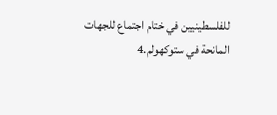للفلسطينيين في ختام اجتماع للجهات المانحة في ستوكهولم.4